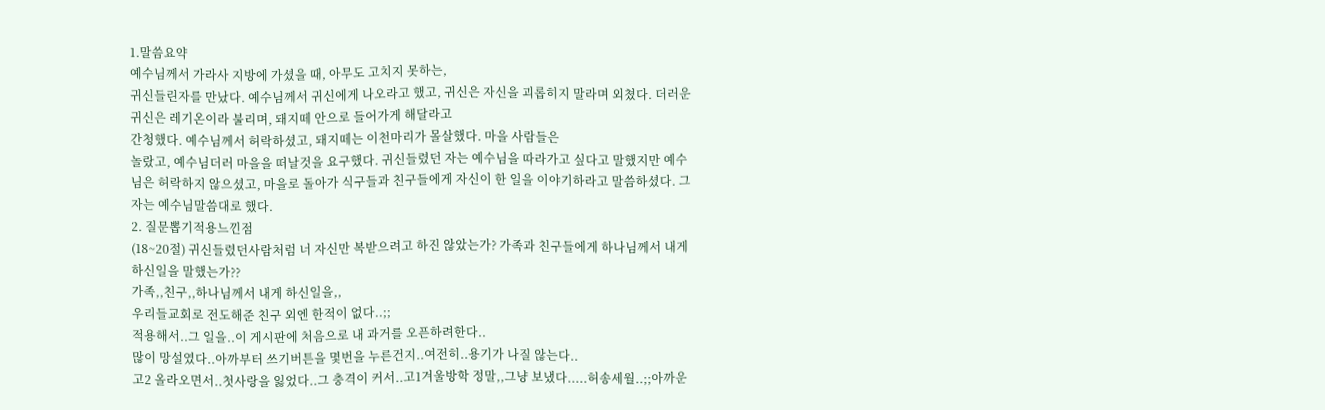1.말씀요약
예수님께서 가라사 지방에 가셨을 때, 아무도 고치지 못하는,
귀신들린자를 만났다. 예수님께서 귀신에게 나오라고 했고, 귀신은 자신을 괴롭히지 말라며 외쳤다. 더러운 귀신은 레기온이라 불리며, 돼지떼 안으로 들어가게 해달라고
간청했다. 예수님께서 허락하셨고, 돼지떼는 이천마리가 몰살했다. 마을 사람들은
놀랐고, 예수님더러 마을을 떠날것을 요구했다. 귀신들렸던 자는 예수님을 따라가고 싶다고 말했지만 예수님은 허락하지 않으셨고, 마을로 돌아가 식구들과 친구들에게 자신이 한 일을 이야기하라고 말씀하셨다. 그자는 예수님말씀대로 했다.
2. 질문뽑기적용느낀점
(18~20절) 귀신들렸던사람처럼 너 자신만 복받으려고 하진 않았는가? 가족과 친구들에게 하나님께서 내게 하신일을 말했는가??
가족,,친구,,하나님께서 내게 하신일을,,
우리들교회로 전도해준 친구 외엔 한적이 없다..;;
적용해서..그 일을..이 게시판에 처음으로 내 과거를 오픈하려한다..
많이 망설였다..아까부터 쓰기버튼을 몇번을 누른건지..여전히..용기가 나질 않는다..
고2 올라오면서..첫사랑을 잃었다..그 충격이 커서..고1겨울방학 정말,,그냥 보냈다.....허송세월..;;아까운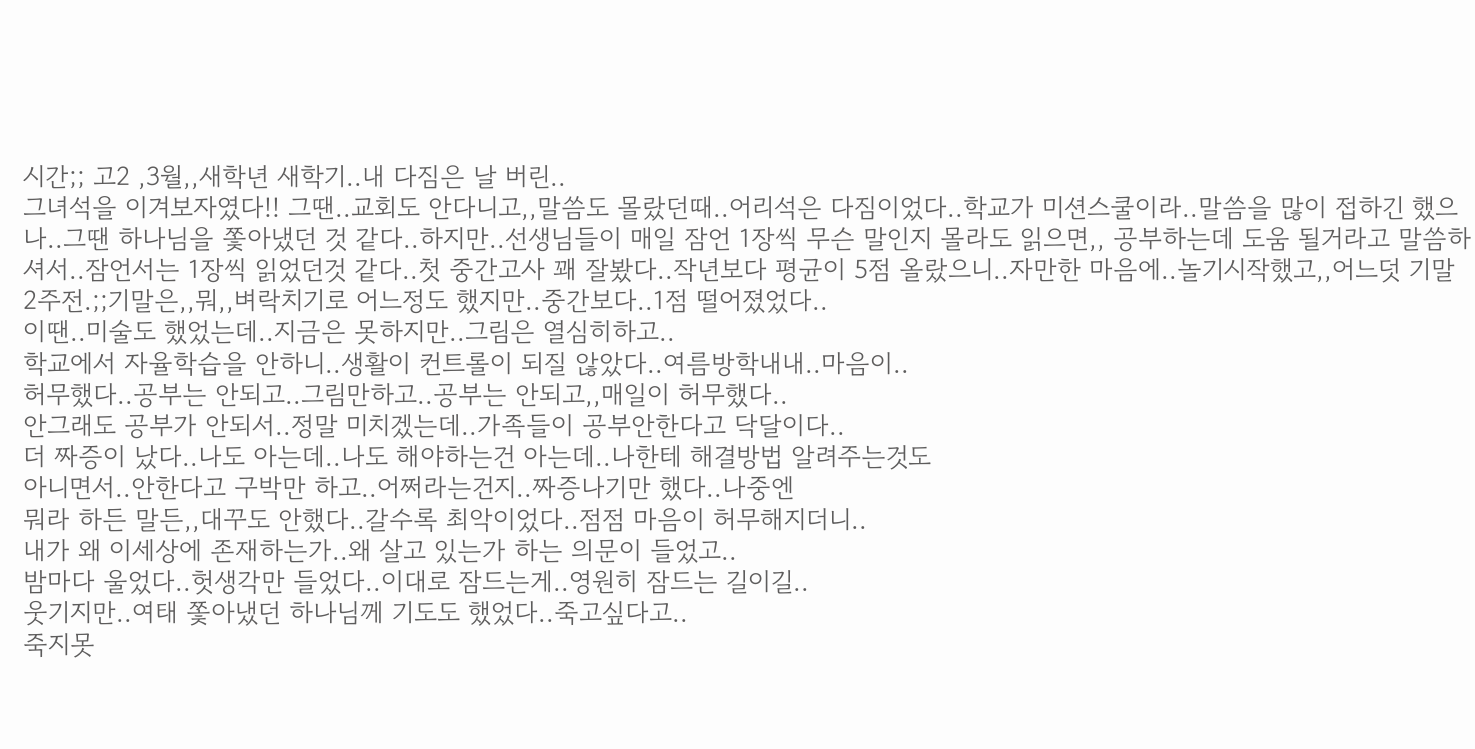시간;; 고2 ,3월,,새학년 새학기..내 다짐은 날 버린..
그녀석을 이겨보자였다!! 그땐..교회도 안다니고,,말씀도 몰랐던때..어리석은 다짐이었다..학교가 미션스쿨이라..말씀을 많이 접하긴 했으나..그땐 하나님을 쫓아냈던 것 같다..하지만..선생님들이 매일 잠언 1장씩 무슨 말인지 몰라도 읽으면,, 공부하는데 도움 될거라고 말씀하셔서..잠언서는 1장씩 읽었던것 같다..첫 중간고사 꽤 잘봤다..작년보다 평균이 5점 올랐으니..자만한 마음에..놀기시작했고,,어느덧 기말 2주전.;;기말은,,뭐,,벼락치기로 어느정도 했지만..중간보다..1점 떨어졌었다..
이땐..미술도 했었는데..지금은 못하지만..그림은 열심히하고..
학교에서 자율학습을 안하니..생활이 컨트롤이 되질 않았다..여름방학내내..마음이..
허무했다..공부는 안되고..그림만하고..공부는 안되고,,매일이 허무했다..
안그래도 공부가 안되서..정말 미치겠는데..가족들이 공부안한다고 닥달이다..
더 짜증이 났다..나도 아는데..나도 해야하는건 아는데..나한테 해결방법 알려주는것도
아니면서..안한다고 구박만 하고..어쩌라는건지..짜증나기만 했다..나중엔
뭐라 하든 말든,,대꾸도 안했다..갈수록 최악이었다..점점 마음이 허무해지더니..
내가 왜 이세상에 존재하는가..왜 살고 있는가 하는 의문이 들었고..
밤마다 울었다..헛생각만 들었다..이대로 잠드는게..영원히 잠드는 길이길..
웃기지만..여태 쫓아냈던 하나님께 기도도 했었다..죽고싶다고..
죽지못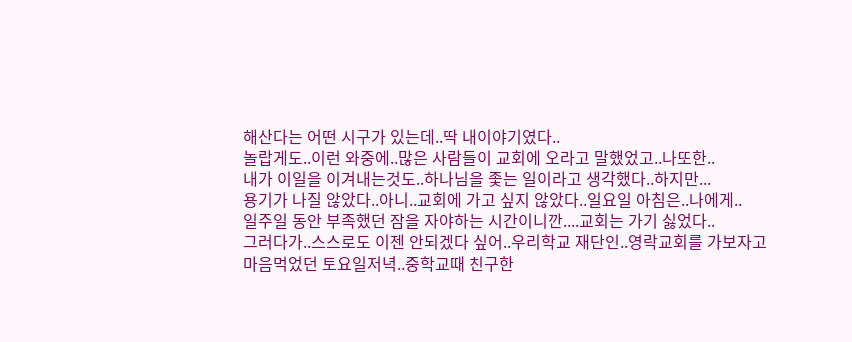해산다는 어떤 시구가 있는데..딱 내이야기였다..
놀랍게도..이런 와중에..많은 사람들이 교회에 오라고 말했었고..나또한..
내가 이일을 이겨내는것도..하나님을 좇는 일이라고 생각했다..하지만...
용기가 나질 않았다..아니..교회에 가고 싶지 않았다..일요일 아침은..나에게..
일주일 동안 부족했던 잠을 자야하는 시간이니깐....교회는 가기 싫었다..
그러다가..스스로도 이젠 안되겠다 싶어..우리학교 재단인..영락교회를 가보자고
마음먹었던 토요일저녁..중학교때 친구한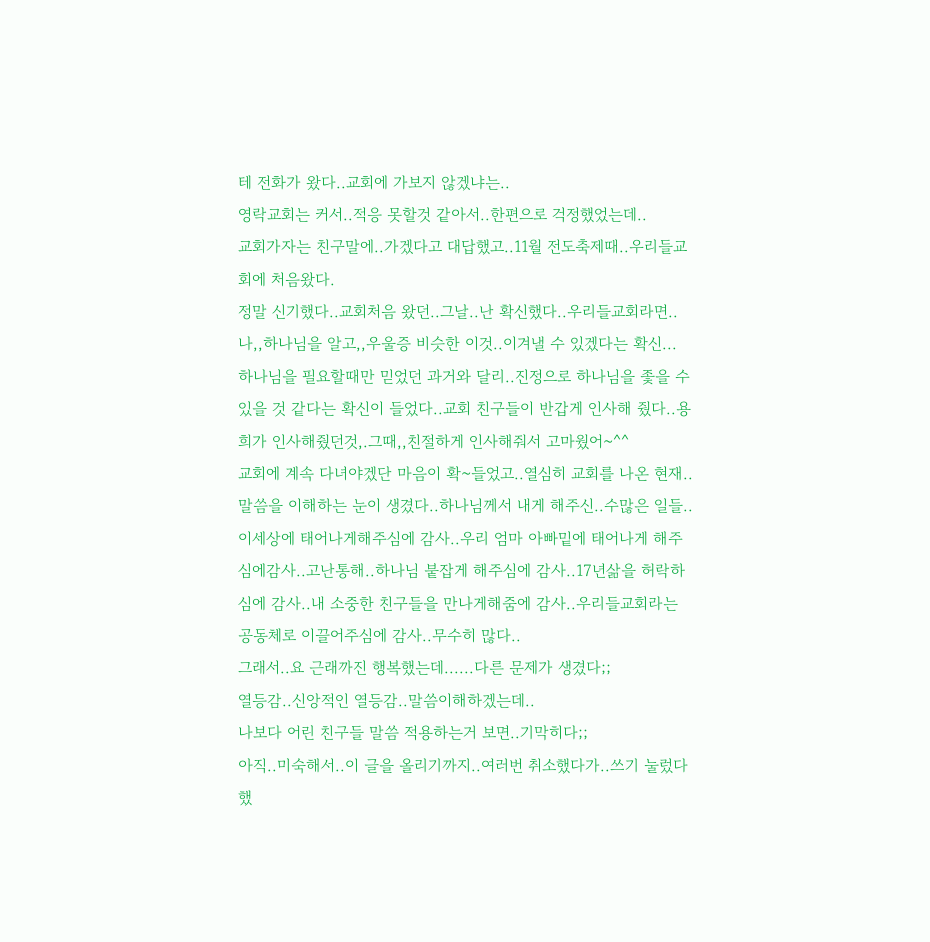테 전화가 왔다..교회에 가보지 않겠냐는..
영락교회는 커서..적응 못할것 같아서..한편으로 걱정했었는데..
교회가자는 친구말에..가겠다고 대답했고..11월 전도축제때..우리들교회에 처음왔다.
정말 신기했다..교회처음 왔던..그날..난 확신했다..우리들교회라면..
나,,하나님을 알고,,우울증 비슷한 이것..이겨낼 수 있겠다는 확신...
하나님을 필요할때만 믿었던 과거와 달리..진정으로 하나님을 좇을 수 있을 것 같다는 확신이 들었다..교회 친구들이 반갑게 인사해 줬다..용희가 인사해줬던것,.그때,,친절하게 인사해줘서 고마웠어~^^
교회에 계속 다녀야겠단 마음이 확~들었고..열심히 교회를 나온 현재..
말씀을 이해하는 눈이 생겼다..하나님께서 내게 해주신..수많은 일들..
이세상에 태어나게해주심에 감사..우리 엄마 아빠밑에 태어나게 해주심에감사..고난통해..하나님 붙잡게 해주심에 감사..17년삶을 허락하심에 감사..내 소중한 친구들을 만나게해줌에 감사..우리들교회라는 공동체로 이끌어주심에 감사..무수히 많다..
그래서..요 근래까진 행복했는데......다른 문제가 생겼다;;
열등감..신앙적인 열등감..말씀이해하겠는데..
나보다 어린 친구들 말씀 적용하는거 보면..기막히다;;
아직..미숙해서..이 글을 올리기까지..여러번 취소했다가..쓰기 눌렀다 했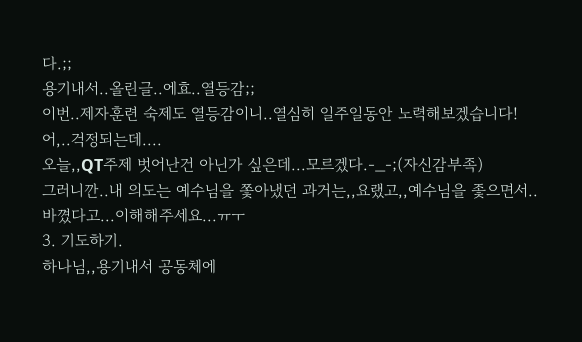다.;;
용기내서..올린글..에효..열등감;;
이번..제자훈련 숙제도 열등감이니..열심히 일주일동안 노력해보겠습니다!
어,..걱정되는데....
오늘,,QT주제 벗어난건 아닌가 싶은데...모르겠다.-_-;(자신감부족)
그러니깐..내 의도는 예수님을 쫓아냈던 과거는,,요랬고,,예수님을 좇으면서..바꼈다고...이해해주세요...ㅠㅜ
3. 기도하기.
하나님,,용기내서 공동체에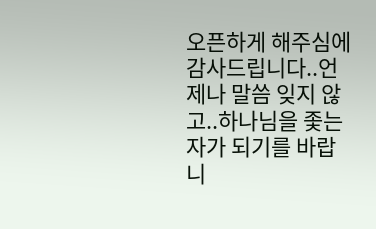오픈하게 해주심에 감사드립니다..언제나 말씀 잊지 않고..하나님을 좇는자가 되기를 바랍니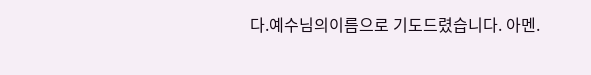다.예수님의이름으로 기도드렸습니다. 아멘.